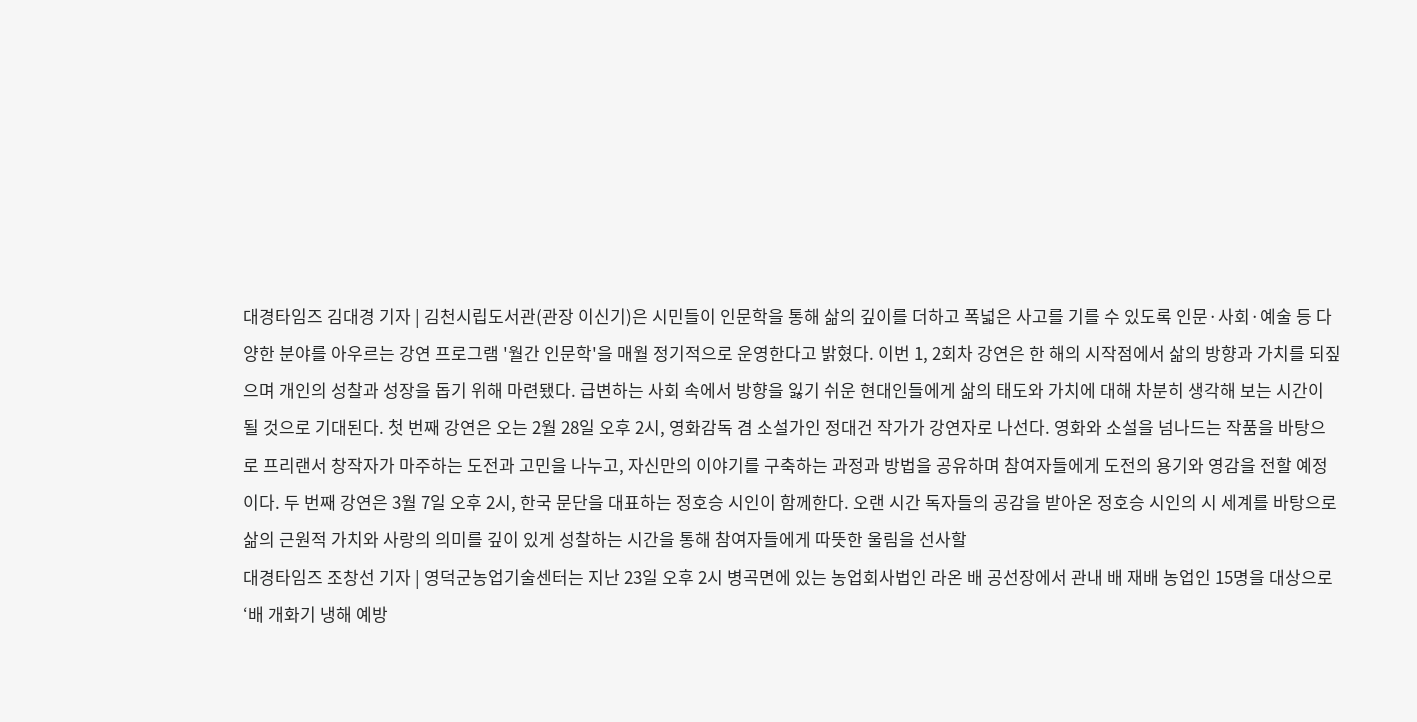대경타임즈 김대경 기자 | 김천시립도서관(관장 이신기)은 시민들이 인문학을 통해 삶의 깊이를 더하고 폭넓은 사고를 기를 수 있도록 인문·사회·예술 등 다양한 분야를 아우르는 강연 프로그램 '월간 인문학'을 매월 정기적으로 운영한다고 밝혔다. 이번 1, 2회차 강연은 한 해의 시작점에서 삶의 방향과 가치를 되짚으며 개인의 성찰과 성장을 돕기 위해 마련됐다. 급변하는 사회 속에서 방향을 잃기 쉬운 현대인들에게 삶의 태도와 가치에 대해 차분히 생각해 보는 시간이 될 것으로 기대된다. 첫 번째 강연은 오는 2월 28일 오후 2시, 영화감독 겸 소설가인 정대건 작가가 강연자로 나선다. 영화와 소설을 넘나드는 작품을 바탕으로 프리랜서 창작자가 마주하는 도전과 고민을 나누고, 자신만의 이야기를 구축하는 과정과 방법을 공유하며 참여자들에게 도전의 용기와 영감을 전할 예정이다. 두 번째 강연은 3월 7일 오후 2시, 한국 문단을 대표하는 정호승 시인이 함께한다. 오랜 시간 독자들의 공감을 받아온 정호승 시인의 시 세계를 바탕으로 삶의 근원적 가치와 사랑의 의미를 깊이 있게 성찰하는 시간을 통해 참여자들에게 따뜻한 울림을 선사할
대경타임즈 조창선 기자 | 영덕군농업기술센터는 지난 23일 오후 2시 병곡면에 있는 농업회사법인 라온 배 공선장에서 관내 배 재배 농업인 15명을 대상으로 ‘배 개화기 냉해 예방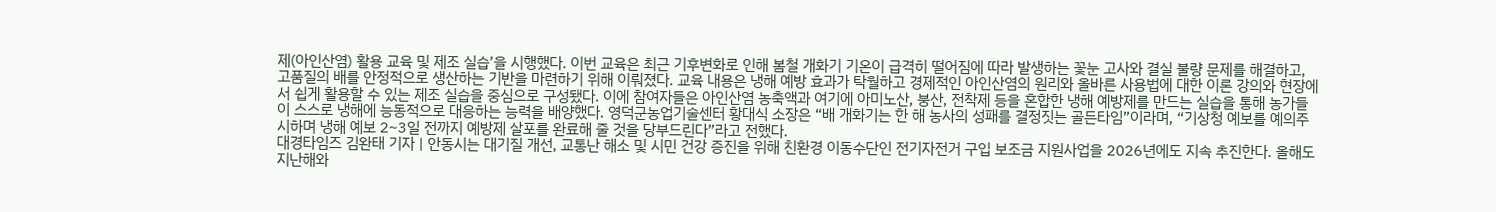제(아인산염) 활용 교육 및 제조 실습’을 시행했다. 이번 교육은 최근 기후변화로 인해 봄철 개화기 기온이 급격히 떨어짐에 따라 발생하는 꽃눈 고사와 결실 불량 문제를 해결하고, 고품질의 배를 안정적으로 생산하는 기반을 마련하기 위해 이뤄졌다. 교육 내용은 냉해 예방 효과가 탁월하고 경제적인 아인산염의 원리와 올바른 사용법에 대한 이론 강의와 현장에서 쉽게 활용할 수 있는 제조 실습을 중심으로 구성됐다. 이에 참여자들은 아인산염 농축액과 여기에 아미노산, 붕산, 전착제 등을 혼합한 냉해 예방제를 만드는 실습을 통해 농가들이 스스로 냉해에 능동적으로 대응하는 능력을 배양했다. 영덕군농업기술센터 황대식 소장은 “배 개화기는 한 해 농사의 성패를 결정짓는 골든타임”이라며, “기상청 예보를 예의주시하며 냉해 예보 2~3일 전까지 예방제 살포를 완료해 줄 것을 당부드린다”라고 전했다.
대경타임즈 김완태 기자 | 안동시는 대기질 개선, 교통난 해소 및 시민 건강 증진을 위해 친환경 이동수단인 전기자전거 구입 보조금 지원사업을 2026년에도 지속 추진한다. 올해도 지난해와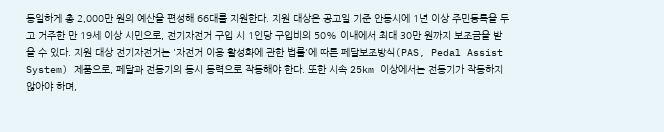동일하게 총 2,000만 원의 예산을 편성해 66대를 지원한다. 지원 대상은 공고일 기준 안동시에 1년 이상 주민등록을 두고 거주한 만 19세 이상 시민으로, 전기자전거 구입 시 1인당 구입비의 50% 이내에서 최대 30만 원까지 보조금을 받을 수 있다. 지원 대상 전기자전거는 '자전거 이용 활성화에 관한 법률'에 따른 페달보조방식(PAS, Pedal Assist System) 제품으로, 페달과 전동기의 동시 동력으로 작동해야 한다. 또한 시속 25km 이상에서는 전동기가 작동하지 않아야 하며,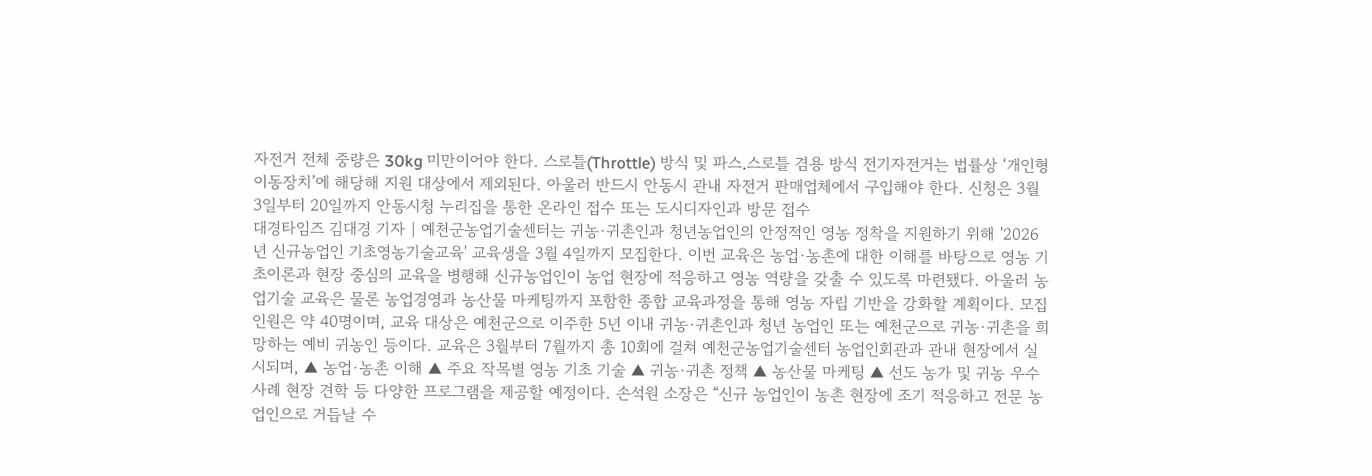자전거 전체 중량은 30kg 미만이어야 한다. 스로틀(Throttle) 방식 및 파스․스로틀 겸용 방식 전기자전거는 법률상 ‘개인형 이동장치’에 해당해 지원 대상에서 제외된다. 아울러 반드시 안동시 관내 자전거 판매업체에서 구입해야 한다. 신청은 3월 3일부터 20일까지 안동시청 누리집을 통한 온라인 접수 또는 도시디자인과 방문 접수
대경타임즈 김대경 기자 | 예천군농업기술센터는 귀농·귀촌인과 청년농업인의 안정적인 영농 정착을 지원하기 위해 '2026년 신규농업인 기초영농기술교육' 교육생을 3월 4일까지 모집한다. 이번 교육은 농업·농촌에 대한 이해를 바탕으로 영농 기초이론과 현장 중심의 교육을 병행해 신규농업인이 농업 현장에 적응하고 영농 역량을 갖출 수 있도록 마련됐다. 아울러 농업기술 교육은 물론 농업경영과 농산물 마케팅까지 포함한 종합 교육과정을 통해 영농 자립 기반을 강화할 계획이다. 모집 인원은 약 40명이며, 교육 대상은 예천군으로 이주한 5년 이내 귀농·귀촌인과 청년 농업인 또는 예천군으로 귀농·귀촌을 희망하는 예비 귀농인 등이다. 교육은 3월부터 7월까지 총 10회에 걸쳐 예천군농업기술센터 농업인회관과 관내 현장에서 실시되며, ▲ 농업·농촌 이해 ▲ 주요 작목별 영농 기초 기술 ▲ 귀농·귀촌 정책 ▲ 농산물 마케팅 ▲ 선도 농가 및 귀농 우수사례 현장 견학 등 다양한 프로그램을 제공할 예정이다. 손석원 소장은 “신규 농업인이 농촌 현장에 조기 적응하고 전문 농업인으로 거듭날 수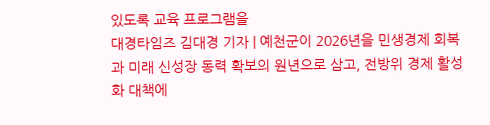있도록 교육 프로그램을
대경타임즈 김대경 기자 | 예천군이 2026년을 민생경제 회복과 미래 신성장 동력 확보의 원년으로 삼고, 전방위 경제 활성화 대책에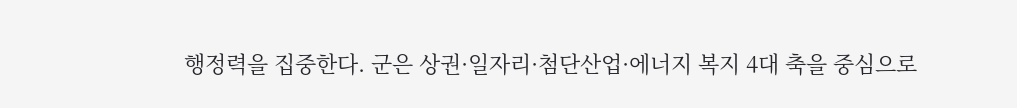행정력을 집중한다. 군은 상권·일자리·첨단산업·에너지 복지 4대 축을 중심으로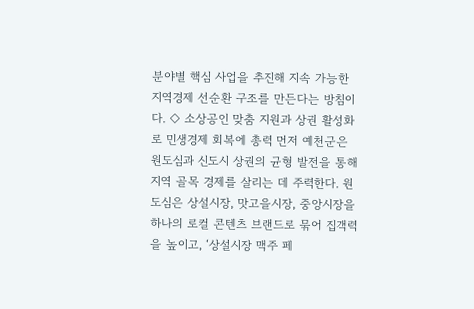분야별 핵심 사업을 추진해 지속 가능한 지역경제 선순환 구조를 만든다는 방침이다. ◇ 소상공인 맞춤 지원과 상권 활성화로 민생경제 회복에 총력 먼저 예천군은 원도심과 신도시 상권의 균형 발전을 통해 지역 골목 경제를 살리는 데 주력한다. 원도심은 상설시장, 맛고을시장, 중앙시장을 하나의 로컬 콘텐츠 브랜드로 묶어 집객력을 높이고, ‘상설시장 맥주 페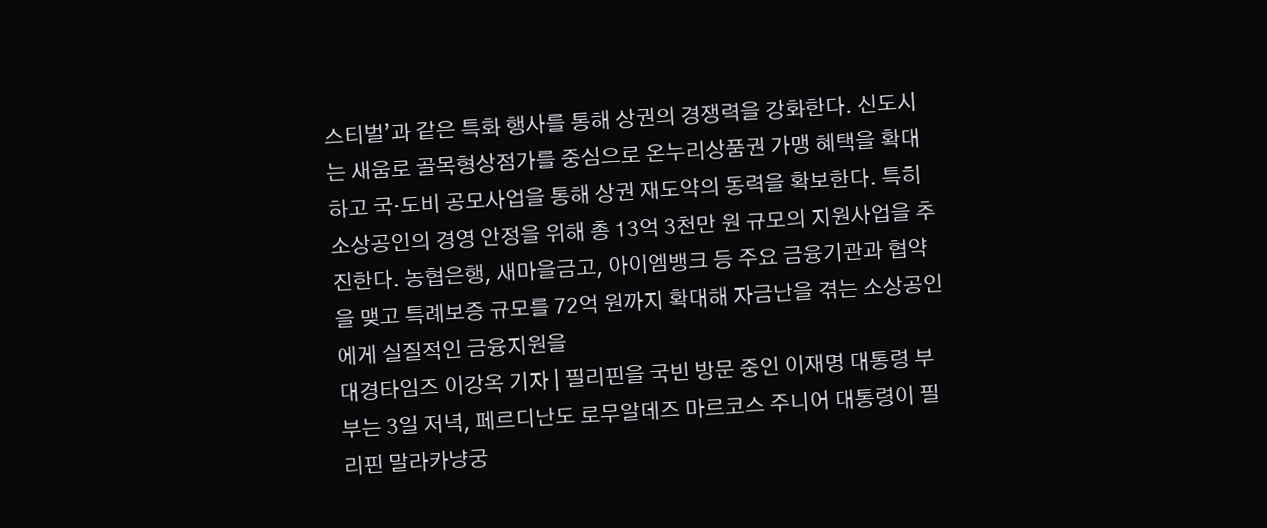스티벌’과 같은 특화 행사를 통해 상권의 경쟁력을 강화한다. 신도시는 새움로 골목형상점가를 중심으로 온누리상품권 가맹 혜택을 확대하고 국·도비 공모사업을 통해 상권 재도약의 동력을 확보한다. 특히 소상공인의 경영 안정을 위해 총 13억 3천만 원 규모의 지원사업을 추진한다. 농협은행, 새마을금고, 아이엠뱅크 등 주요 금융기관과 협약을 맺고 특례보증 규모를 72억 원까지 확대해 자금난을 겪는 소상공인에게 실질적인 금융지원을
대경타임즈 이강옥 기자 | 필리핀을 국빈 방문 중인 이재명 대통령 부부는 3일 저녁, 페르디난도 로무알데즈 마르코스 주니어 대통령이 필리핀 말라카냥궁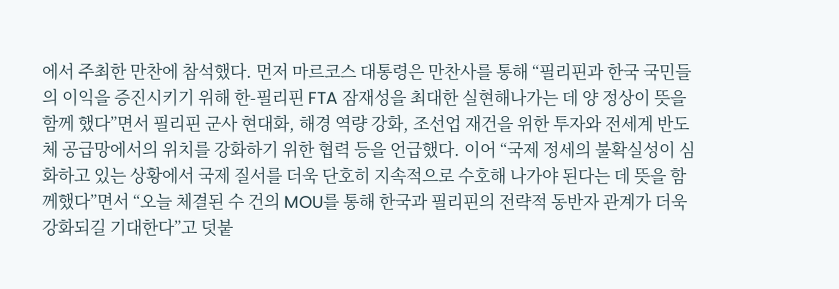에서 주최한 만찬에 참석했다. 먼저 마르코스 대통령은 만찬사를 통해 “필리핀과 한국 국민들의 이익을 증진시키기 위해 한-필리핀 FTA 잠재성을 최대한 실현해나가는 데 양 정상이 뜻을 함께 했다”면서 필리핀 군사 현대화, 해경 역량 강화, 조선업 재건을 위한 투자와 전세계 반도체 공급망에서의 위치를 강화하기 위한 협력 등을 언급했다. 이어 “국제 정세의 불확실성이 심화하고 있는 상황에서 국제 질서를 더욱 단호히 지속적으로 수호해 나가야 된다는 데 뜻을 함께했다”면서 “오늘 체결된 수 건의 MOU를 통해 한국과 필리핀의 전략적 동반자 관계가 더욱 강화되길 기대한다”고 덧붙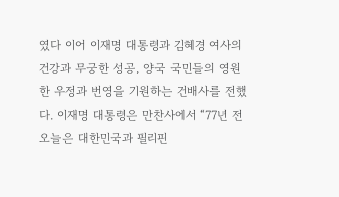였다 이어 이재명 대통령과 김혜경 여사의 건강과 무궁한 성공, 양국 국민들의 영원한 우정과 번영을 기원하는 건배사를 전했다. 이재명 대통령은 만찬사에서 “77년 전 오늘은 대한민국과 필리핀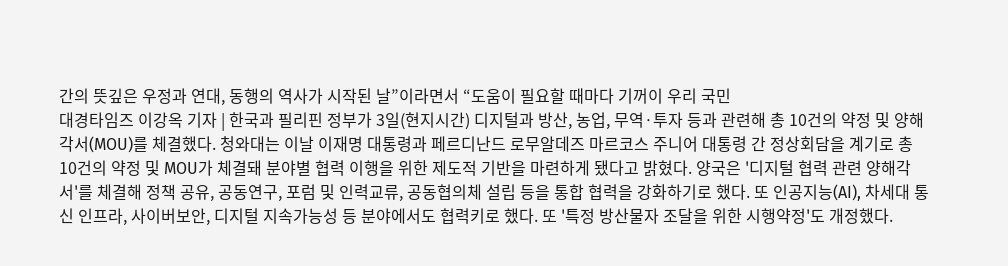간의 뜻깊은 우정과 연대, 동행의 역사가 시작된 날”이라면서 “도움이 필요할 때마다 기꺼이 우리 국민
대경타임즈 이강옥 기자 | 한국과 필리핀 정부가 3일(현지시간) 디지털과 방산, 농업, 무역·투자 등과 관련해 총 10건의 약정 및 양해각서(MOU)를 체결했다. 청와대는 이날 이재명 대통령과 페르디난드 로무알데즈 마르코스 주니어 대통령 간 정상회담을 계기로 총 10건의 약정 및 MOU가 체결돼 분야별 협력 이행을 위한 제도적 기반을 마련하게 됐다고 밝혔다. 양국은 '디지털 협력 관련 양해각서'를 체결해 정책 공유, 공동연구, 포럼 및 인력교류, 공동협의체 설립 등을 통합 협력을 강화하기로 했다. 또 인공지능(AI), 차세대 통신 인프라, 사이버보안, 디지털 지속가능성 등 분야에서도 협력키로 했다. 또 '특정 방산물자 조달을 위한 시행약정'도 개정했다.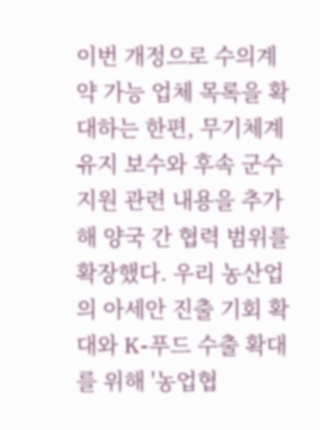이번 개정으로 수의계약 가능 업체 목록을 확대하는 한편, 무기체계 유지 보수와 후속 군수지원 관련 내용을 추가해 양국 간 협력 범위를 확장했다. 우리 농산업의 아세안 진출 기회 확대와 K-푸드 수출 확대를 위해 '농업협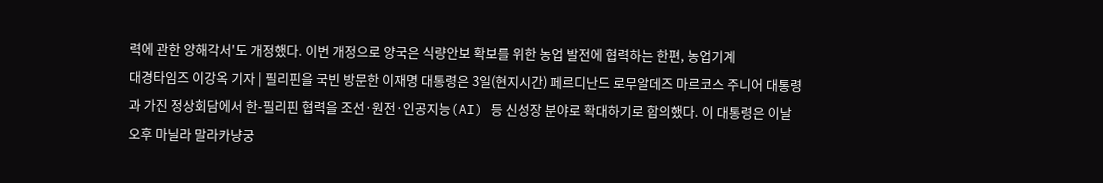력에 관한 양해각서'도 개정했다. 이번 개정으로 양국은 식량안보 확보를 위한 농업 발전에 협력하는 한편, 농업기계
대경타임즈 이강옥 기자 | 필리핀을 국빈 방문한 이재명 대통령은 3일(현지시간) 페르디난드 로무알데즈 마르코스 주니어 대통령과 가진 정상회담에서 한-필리핀 협력을 조선·원전·인공지능(AI) 등 신성장 분야로 확대하기로 합의했다. 이 대통령은 이날 오후 마닐라 말라카냥궁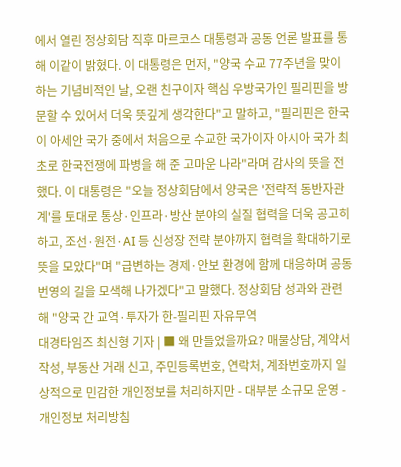에서 열린 정상회담 직후 마르코스 대통령과 공동 언론 발표를 통해 이같이 밝혔다. 이 대통령은 먼저, "양국 수교 77주년을 맞이하는 기념비적인 날, 오랜 친구이자 핵심 우방국가인 필리핀을 방문할 수 있어서 더욱 뜻깊게 생각한다"고 말하고, "필리핀은 한국이 아세안 국가 중에서 처음으로 수교한 국가이자 아시아 국가 최초로 한국전쟁에 파병을 해 준 고마운 나라"라며 감사의 뜻을 전했다. 이 대통령은 "오늘 정상회담에서 양국은 '전략적 동반자관계'를 토대로 통상·인프라·방산 분야의 실질 협력을 더욱 공고히 하고, 조선·원전·AI 등 신성장 전략 분야까지 협력을 확대하기로 뜻을 모았다"며 "급변하는 경제·안보 환경에 함께 대응하며 공동 번영의 길을 모색해 나가겠다"고 말했다. 정상회담 성과와 관련해 "양국 간 교역·투자가 한-필리핀 자유무역
대경타임즈 최신형 기자 | ■ 왜 만들었을까요? 매물상담, 계약서 작성, 부동산 거래 신고, 주민등록번호, 연락처, 계좌번호까지 일상적으로 민감한 개인정보를 처리하지만 - 대부분 소규모 운영 - 개인정보 처리방침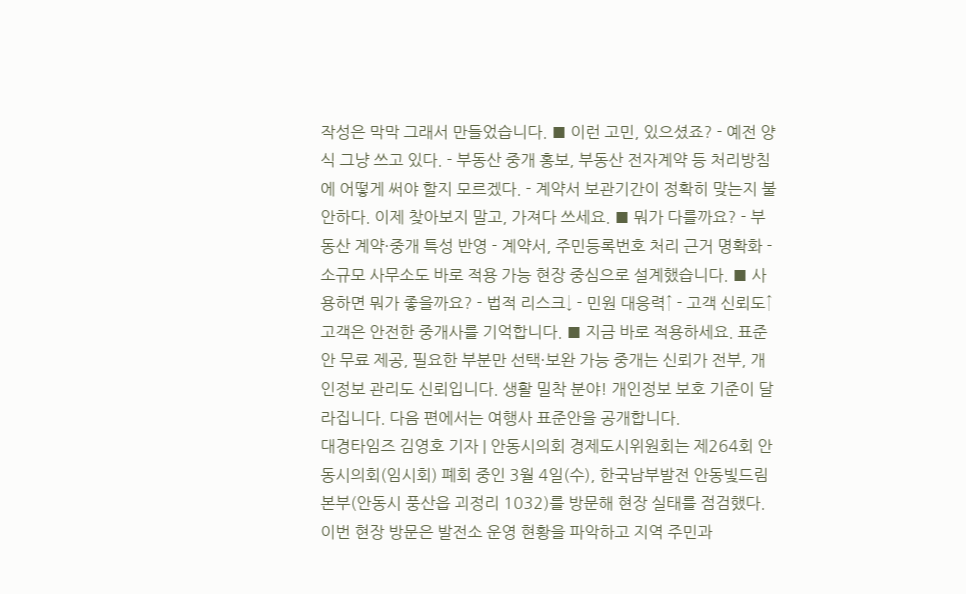작성은 막막 그래서 만들었습니다. ■ 이런 고민, 있으셨죠? - 예전 양식 그냥 쓰고 있다. - 부동산 중개 홍보, 부동산 전자계약 등 처리방침에 어떻게 써야 할지 모르겠다. - 계약서 보관기간이 정확히 맞는지 불안하다. 이제 찾아보지 말고, 가져다 쓰세요. ■ 뭐가 다를까요? - 부동산 계약·중개 특성 반영 - 계약서, 주민등록번호 처리 근거 명확화 - 소규모 사무소도 바로 적용 가능 현장 중심으로 설계했습니다. ■ 사용하면 뭐가 좋을까요? - 법적 리스크↓ - 민원 대응력↑ - 고객 신뢰도↑ 고객은 안전한 중개사를 기억합니다. ■ 지금 바로 적용하세요. 표준안 무료 제공, 필요한 부분만 선택·보완 가능 중개는 신뢰가 전부, 개인정보 관리도 신뢰입니다. 생활 밀착 분야! 개인정보 보호 기준이 달라집니다. 다음 편에서는 여행사 표준안을 공개합니다.
대경타임즈 김영호 기자 | 안동시의회 경제도시위원회는 제264회 안동시의회(임시회) 폐회 중인 3월 4일(수), 한국남부발전 안동빛드림본부(안동시 풍산읍 괴정리 1032)를 방문해 현장 실태를 점검했다. 이번 현장 방문은 발전소 운영 현황을 파악하고 지역 주민과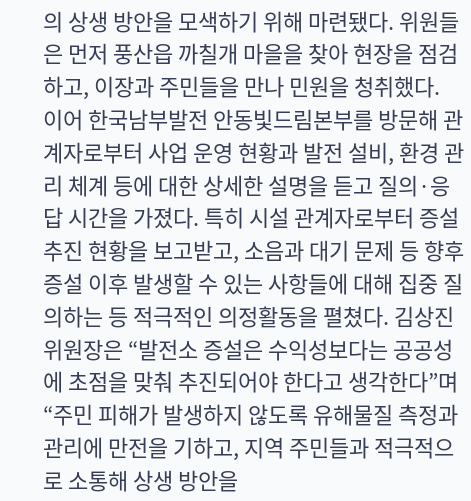의 상생 방안을 모색하기 위해 마련됐다. 위원들은 먼저 풍산읍 까칠개 마을을 찾아 현장을 점검하고, 이장과 주민들을 만나 민원을 청취했다. 이어 한국남부발전 안동빛드림본부를 방문해 관계자로부터 사업 운영 현황과 발전 설비, 환경 관리 체계 등에 대한 상세한 설명을 듣고 질의·응답 시간을 가졌다. 특히 시설 관계자로부터 증설 추진 현황을 보고받고, 소음과 대기 문제 등 향후 증설 이후 발생할 수 있는 사항들에 대해 집중 질의하는 등 적극적인 의정활동을 펼쳤다. 김상진 위원장은 “발전소 증설은 수익성보다는 공공성에 초점을 맞춰 추진되어야 한다고 생각한다”며 “주민 피해가 발생하지 않도록 유해물질 측정과 관리에 만전을 기하고, 지역 주민들과 적극적으로 소통해 상생 방안을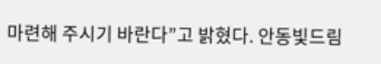마련해 주시기 바란다”고 밝혔다. 안동빛드림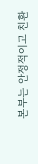본부는 안정적이고 친환